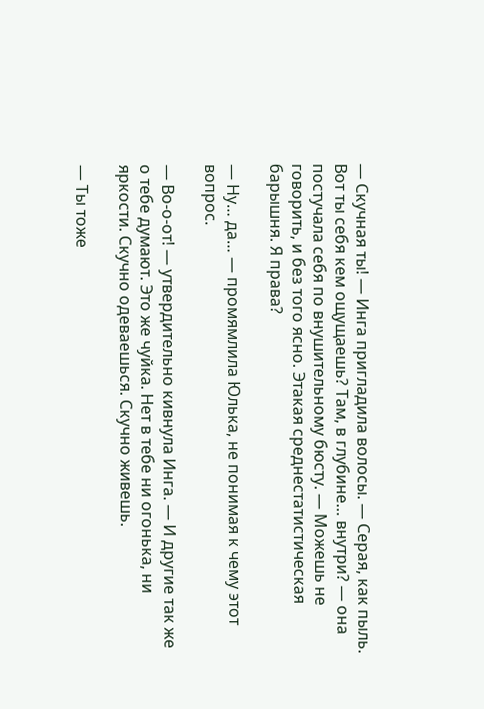— Скучная ты! — Инга пригладила волосы. — Серая, как пыль. Вот ты себя кем ощущаешь? Там, в глубине… внутри? — она постучала себя по внушительному бюсту. — Можешь не говорить, и без того ясно. Этакая среднестатистическая барышня. Я права?

— Ну… да… — промямлила Юлька, не понимая к чему этот вопрос.

— Во-о-от! — утвердительно кивнула Инга. — И другие так же о тебе думают. Это же чуйка. Нет в тебе ни огонька, ни яркости. Скучно одеваешься. Скучно живешь.

— Ты тоже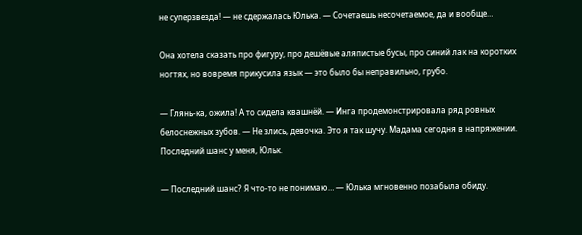не суперзвезда! — не сдержалась Юлька. — Сочетаешь несочетаемое, да и вообще…

Она хотела сказать про фигуру, про дешёвые аляпистые бусы, про синий лак на коротких ногтях, но вовремя прикусила язык — это было бы неправильно, грубо.

— Глянь-ка, ожила! А то сидела квашнёй. — Инга продемонстрировала ряд ровных белоснежных зубов. — Не злись, девочка. Это я так шучу. Мадама сегодня в напряжении. Последний шанс у меня, Юльк.

— Последний шанс? Я что-то не понимаю… — Юлька мгновенно позабыла обиду.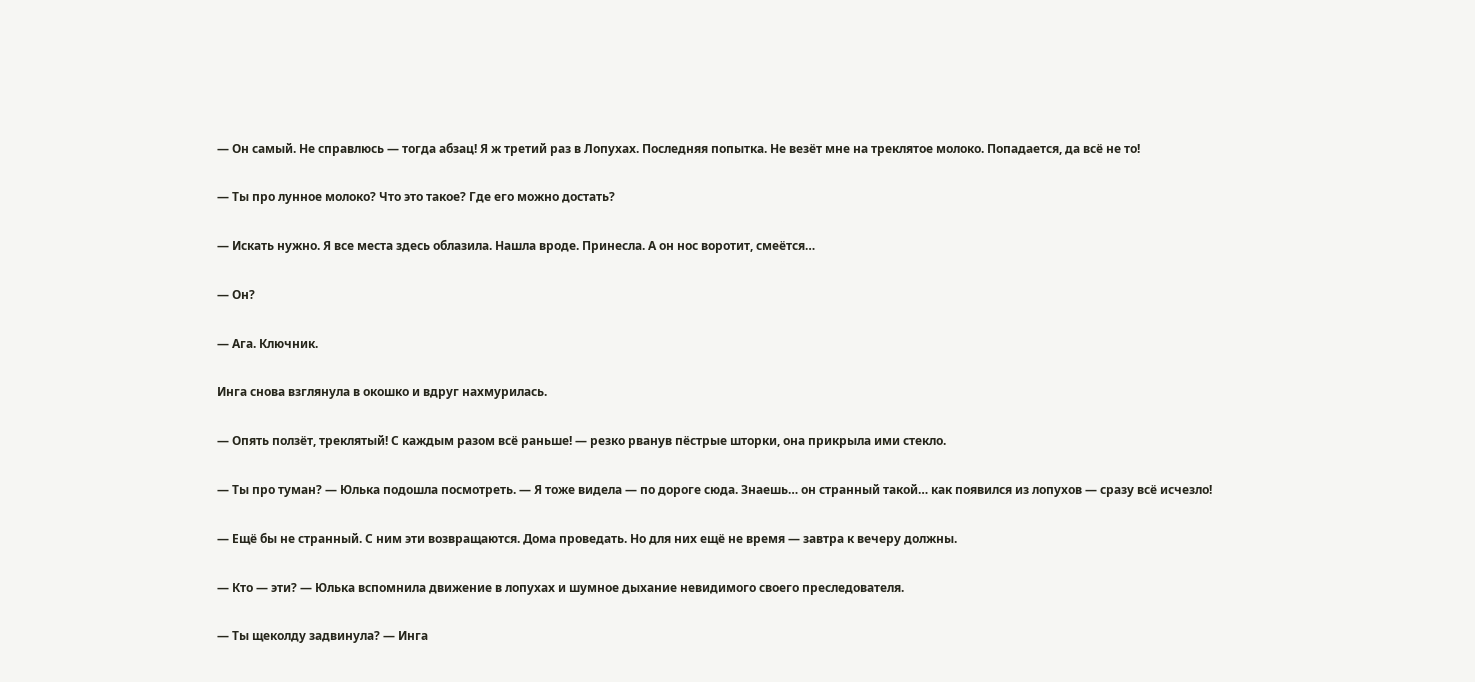— Он самый. Не справлюсь — тогда абзац! Я ж третий раз в Лопухах. Последняя попытка. Не везёт мне на треклятое молоко. Попадается, да всё не то!

— Ты про лунное молоко? Что это такое? Где его можно достать?

— Искать нужно. Я все места здесь облазила. Нашла вроде. Принесла. А он нос воротит, смеётся…

— Он?

— Ага. Ключник.

Инга снова взглянула в окошко и вдруг нахмурилась.

— Опять ползёт, треклятый! С каждым разом всё раньше! — резко рванув пёстрые шторки, она прикрыла ими стекло.

— Ты про туман? — Юлька подошла посмотреть. — Я тоже видела — по дороге сюда. Знаешь… он странный такой… как появился из лопухов — сразу всё исчезло!

— Ещё бы не странный. С ним эти возвращаются. Дома проведать. Но для них ещё не время — завтра к вечеру должны.

— Кто — эти? — Юлька вспомнила движение в лопухах и шумное дыхание невидимого своего преследователя.

— Ты щеколду задвинула? — Инга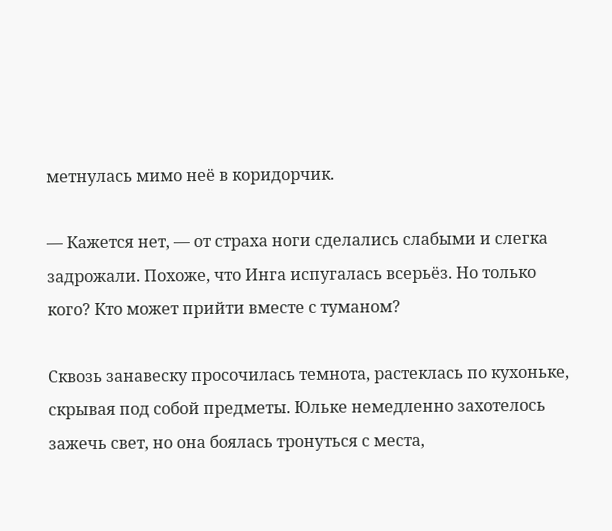метнулась мимо неё в коридорчик.

— Кажется нет, — от страха ноги сделались слабыми и слегка задрожали. Похоже, что Инга испугалась всерьёз. Но только кого? Кто может прийти вместе с туманом?

Сквозь занавеску просочилась темнота, растеклась по кухоньке, скрывая под собой предметы. Юльке немедленно захотелось зажечь свет, но она боялась тронуться с места,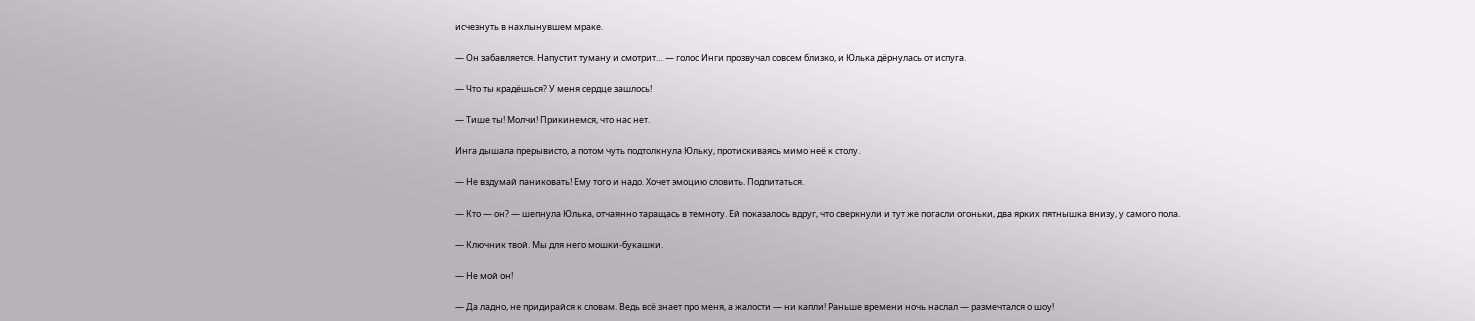исчезнуть в нахлынувшем мраке.

— Он забавляется. Напустит туману и смотрит… — голос Инги прозвучал совсем близко, и Юлька дёрнулась от испуга.

— Что ты крадёшься? У меня сердце зашлось!

— Тише ты! Молчи! Прикинемся, что нас нет.

Инга дышала прерывисто, а потом чуть подтолкнула Юльку, протискиваясь мимо неё к столу.

— Не вздумай паниковать! Ему того и надо. Хочет эмоцию словить. Подпитаться.

— Кто — он? — шепнула Юлька, отчаянно таращась в темноту. Ей показалось вдруг, что сверкнули и тут же погасли огоньки, два ярких пятнышка внизу, у самого пола.

— Ключник твой. Мы для него мошки-букашки.

— Не мой он!

— Да ладно, не придирайся к словам. Ведь всё знает про меня, а жалости — ни капли! Раньше времени ночь наслал — размечтался о шоу!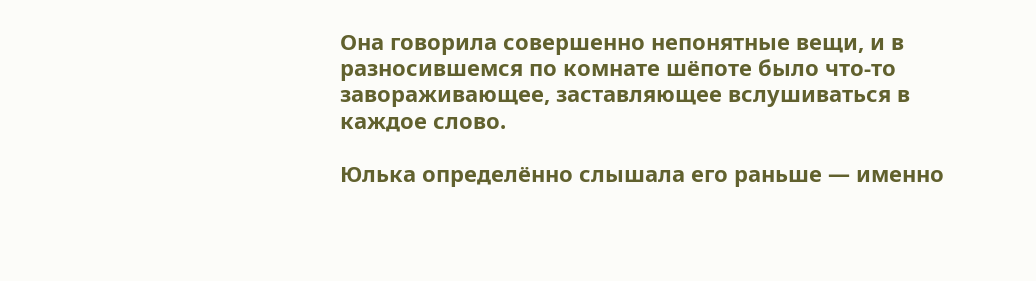Она говорила совершенно непонятные вещи, и в разносившемся по комнате шёпоте было что-то завораживающее, заставляющее вслушиваться в каждое слово.

Юлька определённо слышала его раньше — именно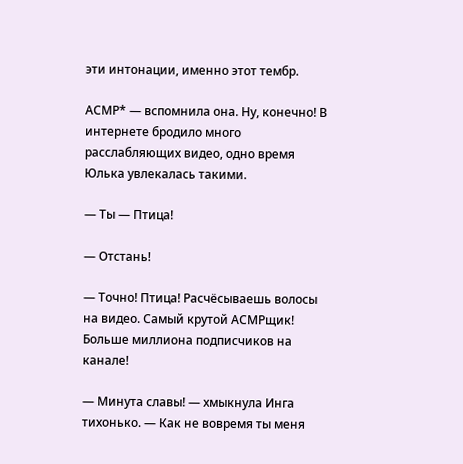эти интонации, именно этот тембр.

АСМР* — вспомнила она. Ну, конечно! В интернете бродило много расслабляющих видео, одно время Юлька увлекалась такими.

— Ты — Птица!

— Отстань!

— Точно! Птица! Расчёсываешь волосы на видео. Самый крутой АСМРщик! Больше миллиона подписчиков на канале!

— Минута славы! — хмыкнула Инга тихонько. — Как не вовремя ты меня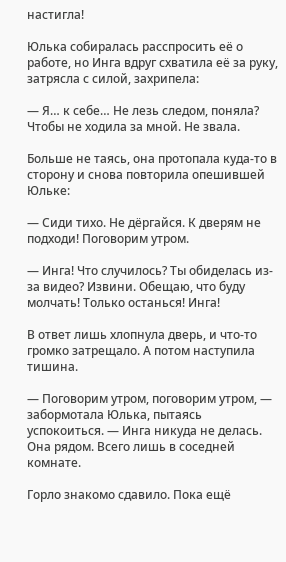настигла!

Юлька собиралась расспросить её о работе, но Инга вдруг схватила её за руку, затрясла с силой, захрипела:

— Я… к себе… Не лезь следом, поняла? Чтобы не ходила за мной. Не звала.

Больше не таясь, она протопала куда-то в сторону и снова повторила опешившей Юльке:

— Сиди тихо. Не дёргайся. К дверям не подходи! Поговорим утром.

— Инга! Что случилось? Ты обиделась из-за видео? Извини. Обещаю, что буду молчать! Только останься! Инга!

В ответ лишь хлопнула дверь, и что-то громко затрещало. А потом наступила тишина.

— Поговорим утром, поговорим утром, — забормотала Юлька, пытаясь успокоиться. — Инга никуда не делась. Она рядом. Всего лишь в соседней комнате.

Горло знакомо сдавило. Пока ещё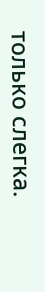только слегка.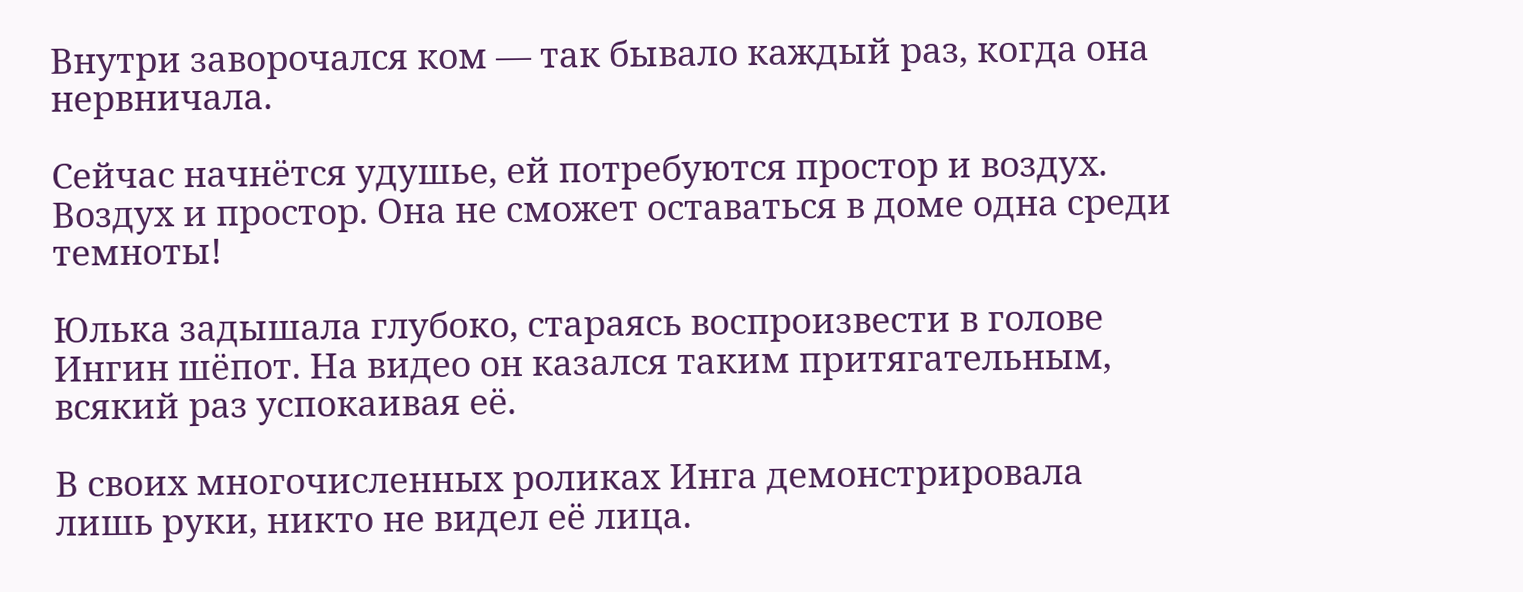Внутри заворочался ком — так бывало каждый раз, когда она нервничала.

Сейчас начнётся удушье, ей потребуются простор и воздух. Воздух и простор. Она не сможет оставаться в доме одна среди темноты!

Юлька задышала глубоко, стараясь воспроизвести в голове Ингин шёпот. На видео он казался таким притягательным, всякий раз успокаивая её.

В своих многочисленных роликах Инга демонстрировала лишь руки, никто не видел её лица.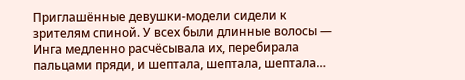Приглашённые девушки-модели сидели к зрителям спиной. У всех были длинные волосы — Инга медленно расчёсывала их, перебирала пальцами пряди, и шептала, шептала, шептала…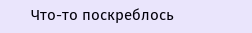Что-то поскреблось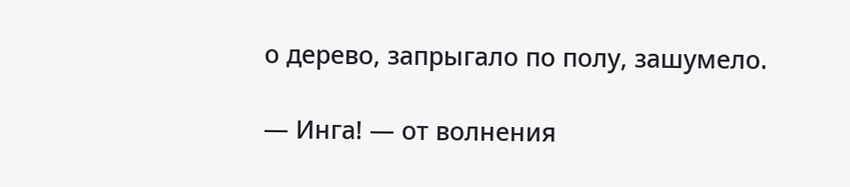о дерево, запрыгало по полу, зашумело.

— Инга! — от волнения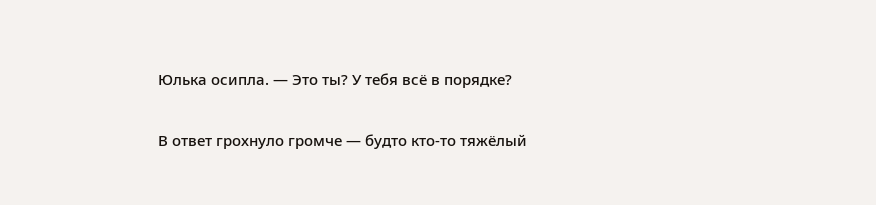Юлька осипла. — Это ты? У тебя всё в порядке?

В ответ грохнуло громче — будто кто-то тяжёлый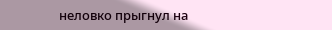неловко прыгнул на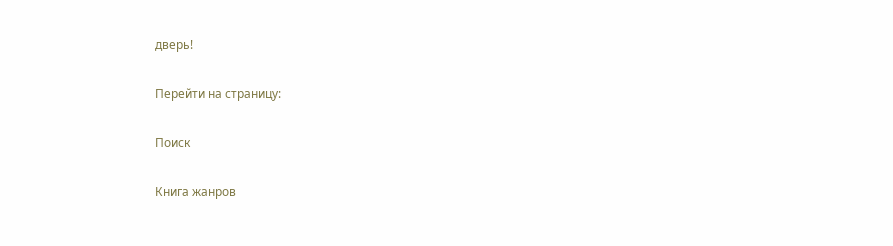дверь!

Перейти на страницу:

Поиск

Книга жанров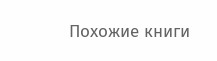Похожие книги